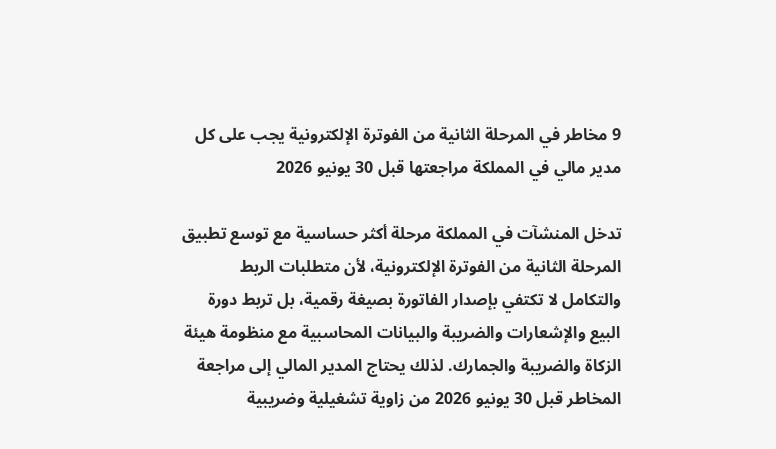9 مخاطر في المرحلة الثانية من الفوترة الإلكترونية يجب على كل مدير مالي في المملكة مراجعتها قبل 30 يونيو 2026

تدخل المنشآت في المملكة مرحلة أكثر حساسية مع توسع تطبيق المرحلة الثانية من الفوترة الإلكترونية، لأن متطلبات الربط والتكامل لا تكتفي بإصدار الفاتورة بصيغة رقمية، بل تربط دورة البيع والإشعارات والضريبة والبيانات المحاسبية مع منظومة هيئة الزكاة والضريبة والجمارك. لذلك يحتاج المدير المالي إلى مراجعة المخاطر قبل 30 يونيو 2026 من زاوية تشغيلية وضريبية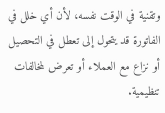وتقنية في الوقت نفسه، لأن أي خلل في الفاتورة قد يتحول إلى تعطل في التحصيل أو نزاع مع العملاء أو تعرض لمخالفات تنظيمية.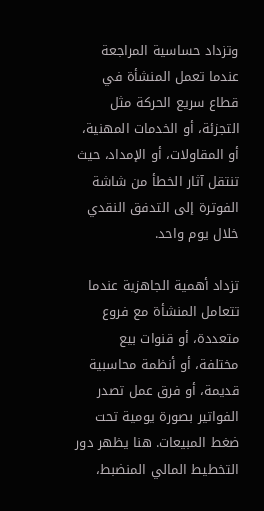وتزداد حساسية المراجعة عندما تعمل المنشأة في قطاع سريع الحركة مثل التجزئة، أو الخدمات المهنية، أو المقاولات، أو الإمداد، حيث تنتقل آثار الخطأ من شاشة الفوترة إلى التدفق النقدي خلال يوم واحد.

تزداد أهمية الجاهزية عندما تتعامل المنشأة مع فروع متعددة، أو قنوات بيع مختلفة، أو أنظمة محاسبية قديمة، أو فرق عمل تصدر الفواتير بصورة يومية تحت ضغط المبيعات. هنا يظهر دور التخطيط المالي المنضبط،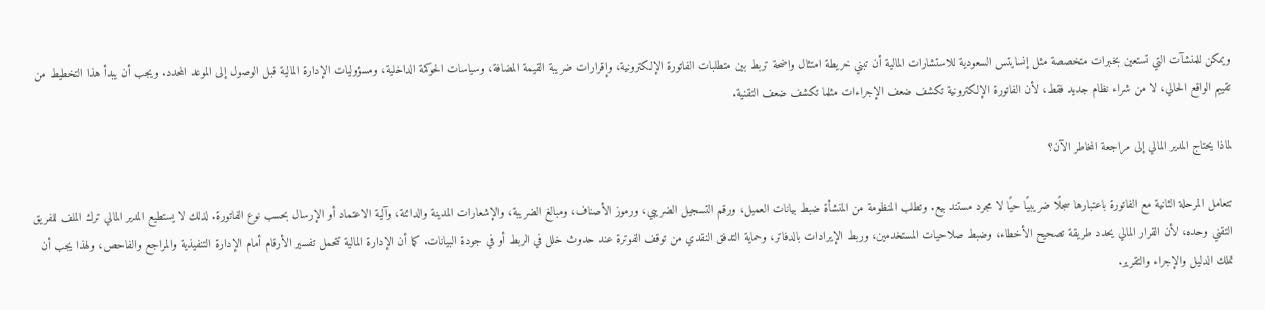ويمكن للمنشآت التي تستعين بخبرات متخصصة مثل إنسايتس السعودية للاستشارات المالية أن تبني خريطة امتثال واضحة تربط بين متطلبات الفاتورة الإلكترونية، وإقرارات ضريبة القيمة المضافة، وسياسات الحوكمة الداخلية، ومسؤوليات الإدارة المالية قبل الوصول إلى الموعد المحدد. ويجب أن يبدأ هذا التخطيط من تقييم الواقع الحالي، لا من شراء نظام جديد فقط، لأن الفاتورة الإلكترونية تكشف ضعف الإجراءات مثلما تكشف ضعف التقنية.

لماذا يحتاج المدير المالي إلى مراجعة المخاطر الآن؟

تتعامل المرحلة الثانية مع الفاتورة باعتبارها سجلًا ضريبيًا حيًا لا مجرد مستند بيع. وتطلب المنظومة من المنشأة ضبط بيانات العميل، ورقم التسجيل الضريبي، ورموز الأصناف، ومبالغ الضريبة، والإشعارات المدينة والدائنة، وآلية الاعتماد أو الإرسال بحسب نوع الفاتورة. لذلك لا يستطيع المدير المالي ترك الملف للفريق التقني وحده، لأن القرار المالي يحدد طريقة تصحيح الأخطاء، وضبط صلاحيات المستخدمين، وربط الإيرادات بالدفاتر، وحماية التدفق النقدي من توقف الفوترة عند حدوث خلل في الربط أو في جودة البيانات. كما أن الإدارة المالية تتحمل تفسير الأرقام أمام الإدارة التنفيذية والمراجع والفاحص، ولهذا يجب أن تملك الدليل والإجراء والتقرير.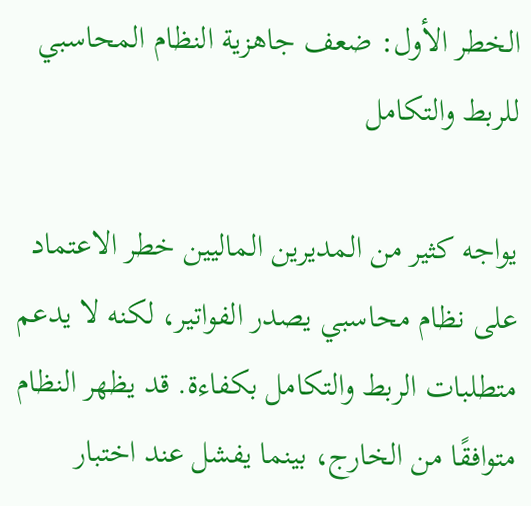الخطر الأول: ضعف جاهزية النظام المحاسبي للربط والتكامل

يواجه كثير من المديرين الماليين خطر الاعتماد على نظام محاسبي يصدر الفواتير، لكنه لا يدعم متطلبات الربط والتكامل بكفاءة. قد يظهر النظام متوافقًا من الخارج، بينما يفشل عند اختبار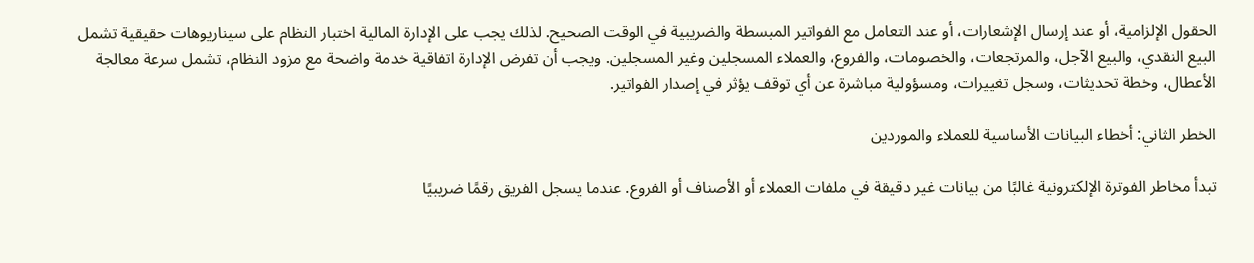الحقول الإلزامية، أو عند إرسال الإشعارات، أو عند التعامل مع الفواتير المبسطة والضريبية في الوقت الصحيح. لذلك يجب على الإدارة المالية اختبار النظام على سيناريوهات حقيقية تشمل البيع النقدي، والبيع الآجل، والمرتجعات، والخصومات، والفروع، والعملاء المسجلين وغير المسجلين. ويجب أن تفرض الإدارة اتفاقية خدمة واضحة مع مزود النظام، تشمل سرعة معالجة الأعطال، وخطة تحديثات، وسجل تغييرات، ومسؤولية مباشرة عن أي توقف يؤثر في إصدار الفواتير.

الخطر الثاني: أخطاء البيانات الأساسية للعملاء والموردين

تبدأ مخاطر الفوترة الإلكترونية غالبًا من بيانات غير دقيقة في ملفات العملاء أو الأصناف أو الفروع. عندما يسجل الفريق رقمًا ضريبيًا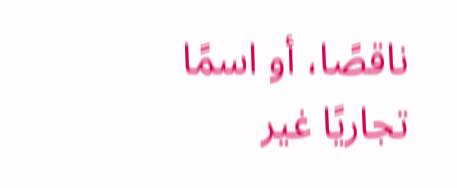ناقصًا، أو اسمًا تجاريًا غير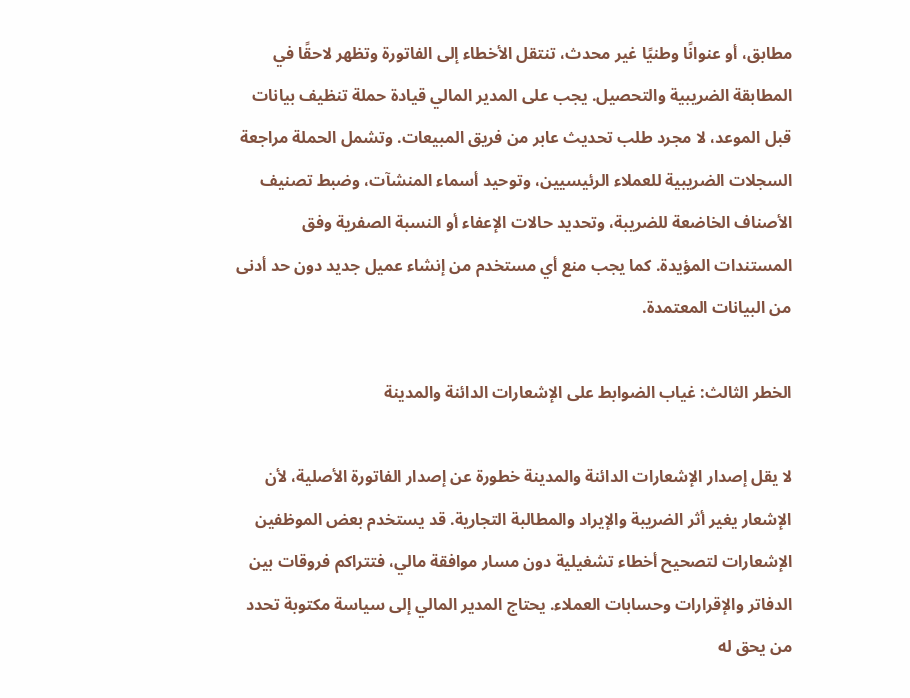مطابق، أو عنوانًا وطنيًا غير محدث، تنتقل الأخطاء إلى الفاتورة وتظهر لاحقًا في المطابقة الضريبية والتحصيل. يجب على المدير المالي قيادة حملة تنظيف بيانات قبل الموعد، لا مجرد طلب تحديث عابر من فريق المبيعات. وتشمل الحملة مراجعة السجلات الضريبية للعملاء الرئيسيين، وتوحيد أسماء المنشآت، وضبط تصنيف الأصناف الخاضعة للضريبة، وتحديد حالات الإعفاء أو النسبة الصفرية وفق المستندات المؤيدة. كما يجب منع أي مستخدم من إنشاء عميل جديد دون حد أدنى من البيانات المعتمدة.

الخطر الثالث: غياب الضوابط على الإشعارات الدائنة والمدينة

لا يقل إصدار الإشعارات الدائنة والمدينة خطورة عن إصدار الفاتورة الأصلية، لأن الإشعار يغير أثر الضريبة والإيراد والمطالبة التجارية. قد يستخدم بعض الموظفين الإشعارات لتصحيح أخطاء تشغيلية دون مسار موافقة مالي، فتتراكم فروقات بين الدفاتر والإقرارات وحسابات العملاء. يحتاج المدير المالي إلى سياسة مكتوبة تحدد من يحق له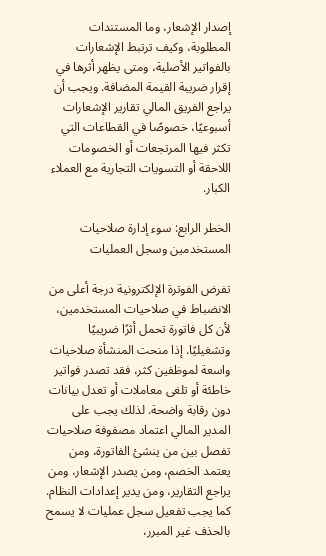إصدار الإشعار، وما المستندات المطلوبة، وكيف ترتبط الإشعارات بالفواتير الأصلية، ومتى يظهر أثرها في إقرار ضريبة القيمة المضافة. ويجب أن يراجع الفريق المالي تقارير الإشعارات أسبوعيًا، خصوصًا في القطاعات التي تكثر فيها المرتجعات أو الخصومات اللاحقة أو التسويات التجارية مع العملاء الكبار.

الخطر الرابع: سوء إدارة صلاحيات المستخدمين وسجل العمليات

تفرض الفوترة الإلكترونية درجة أعلى من الانضباط في صلاحيات المستخدمين، لأن كل فاتورة تحمل أثرًا ضريبيًا وتشغيليًا. إذا منحت المنشأة صلاحيات واسعة لموظفين كثر، فقد تصدر فواتير خاطئة أو تلغى معاملات أو تعدل بيانات دون رقابة واضحة. لذلك يجب على المدير المالي اعتماد مصفوفة صلاحيات تفصل بين من ينشئ الفاتورة، ومن يعتمد الخصم، ومن يصدر الإشعار، ومن يراجع التقارير، ومن يدير إعدادات النظام. كما يجب تفعيل سجل عمليات لا يسمح بالحذف غير المبرر،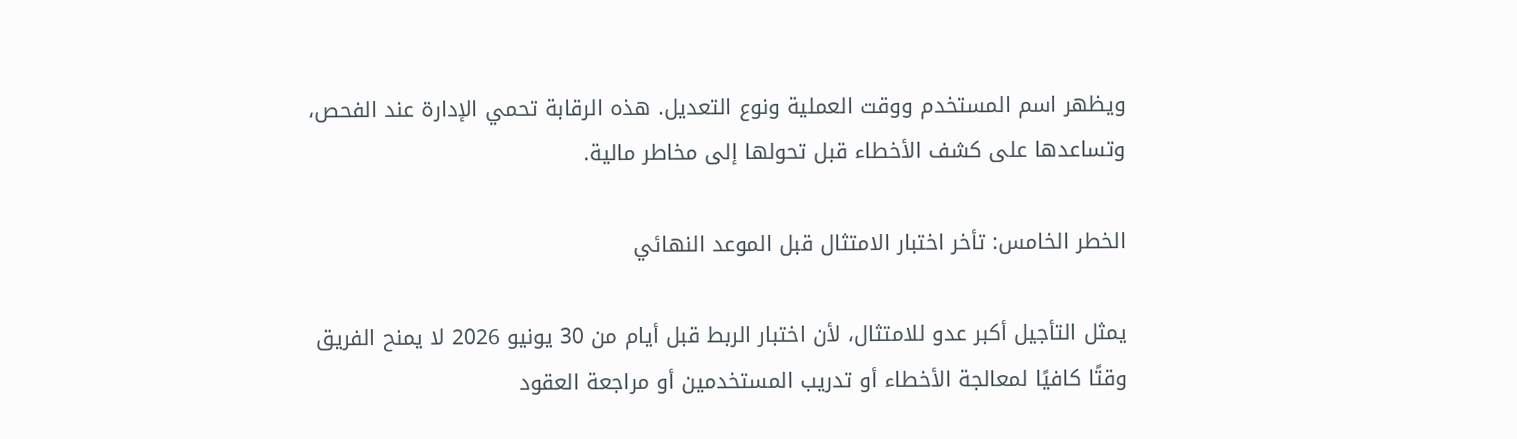ويظهر اسم المستخدم ووقت العملية ونوع التعديل. هذه الرقابة تحمي الإدارة عند الفحص، وتساعدها على كشف الأخطاء قبل تحولها إلى مخاطر مالية.

الخطر الخامس: تأخر اختبار الامتثال قبل الموعد النهائي

يمثل التأجيل أكبر عدو للامتثال، لأن اختبار الربط قبل أيام من 30 يونيو 2026 لا يمنح الفريق وقتًا كافيًا لمعالجة الأخطاء أو تدريب المستخدمين أو مراجعة العقود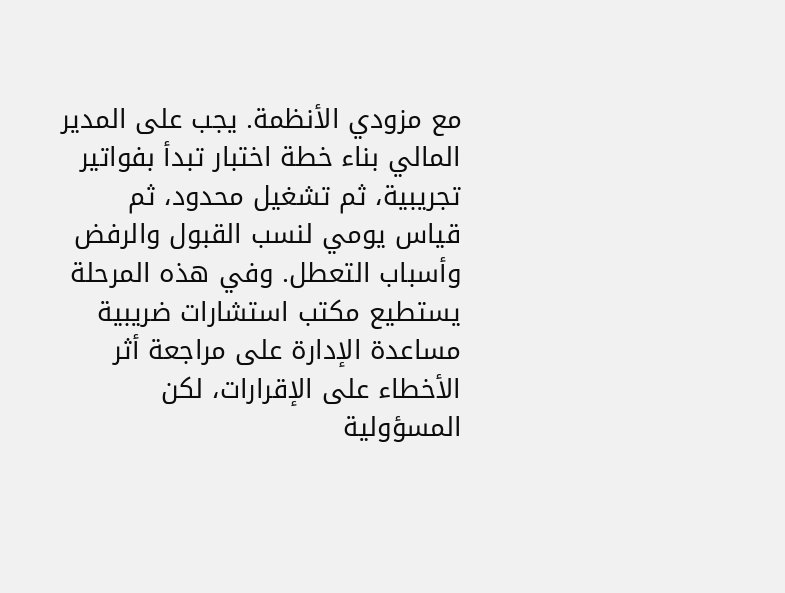مع مزودي الأنظمة. يجب على المدير المالي بناء خطة اختبار تبدأ بفواتير تجريبية، ثم تشغيل محدود، ثم قياس يومي لنسب القبول والرفض وأسباب التعطل. وفي هذه المرحلة يستطيع مكتب استشارات ضريبية مساعدة الإدارة على مراجعة أثر الأخطاء على الإقرارات، لكن المسؤولية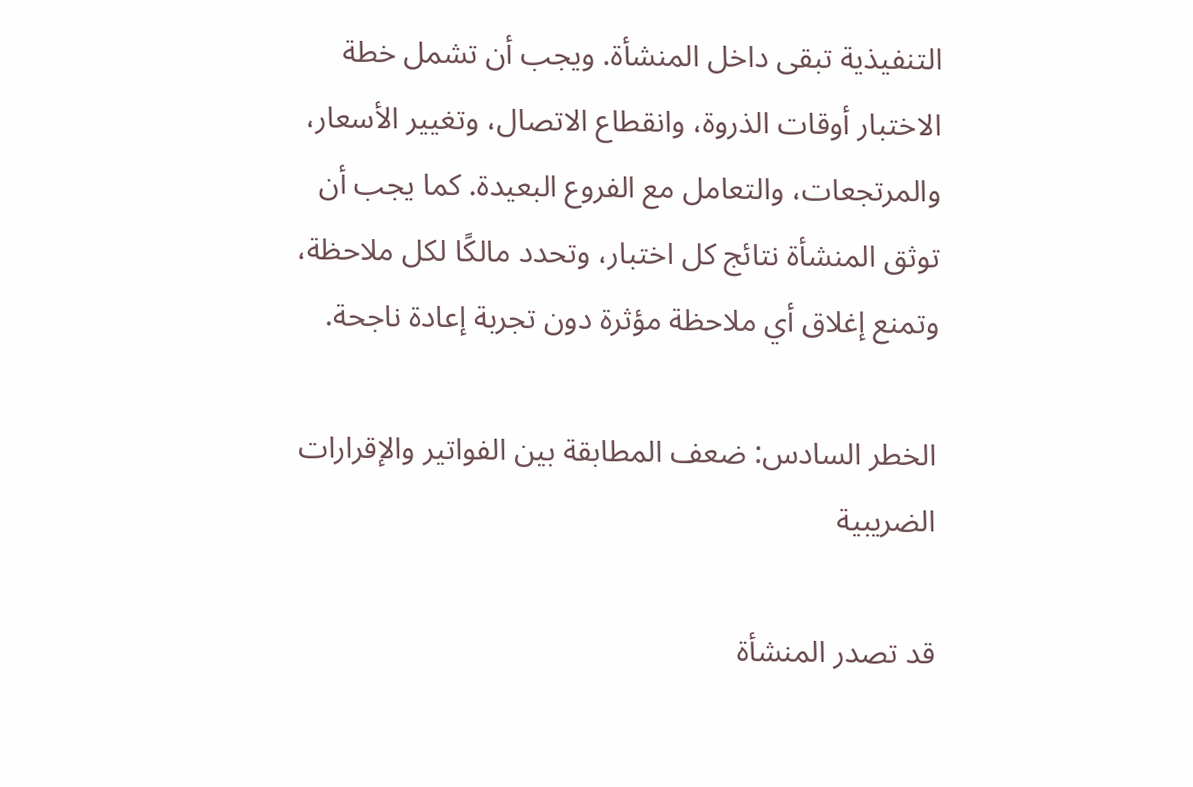التنفيذية تبقى داخل المنشأة. ويجب أن تشمل خطة الاختبار أوقات الذروة، وانقطاع الاتصال، وتغيير الأسعار، والمرتجعات، والتعامل مع الفروع البعيدة. كما يجب أن توثق المنشأة نتائج كل اختبار، وتحدد مالكًا لكل ملاحظة، وتمنع إغلاق أي ملاحظة مؤثرة دون تجربة إعادة ناجحة.

الخطر السادس: ضعف المطابقة بين الفواتير والإقرارات الضريبية

قد تصدر المنشأة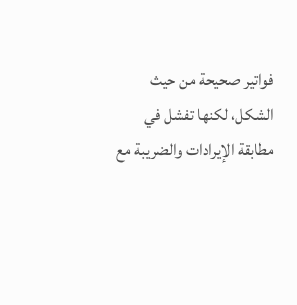فواتير صحيحة من حيث الشكل، لكنها تفشل في مطابقة الإيرادات والضريبة مع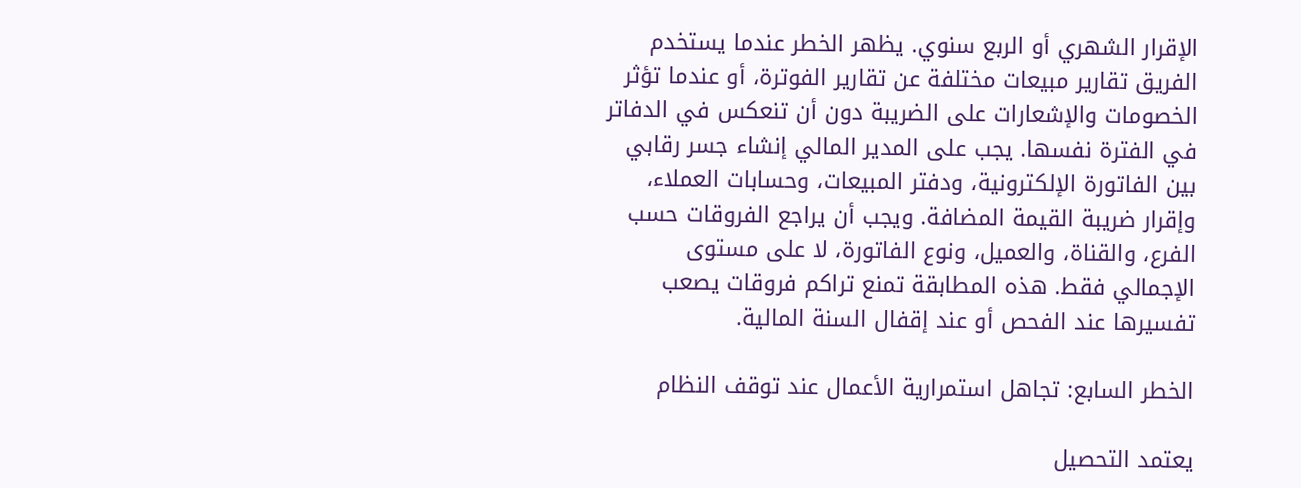الإقرار الشهري أو الربع سنوي. يظهر الخطر عندما يستخدم الفريق تقارير مبيعات مختلفة عن تقارير الفوترة، أو عندما تؤثر الخصومات والإشعارات على الضريبة دون أن تنعكس في الدفاتر في الفترة نفسها. يجب على المدير المالي إنشاء جسر رقابي بين الفاتورة الإلكترونية، ودفتر المبيعات، وحسابات العملاء، وإقرار ضريبة القيمة المضافة. ويجب أن يراجع الفروقات حسب الفرع، والقناة، والعميل، ونوع الفاتورة، لا على مستوى الإجمالي فقط. هذه المطابقة تمنع تراكم فروقات يصعب تفسيرها عند الفحص أو عند إقفال السنة المالية.

الخطر السابع: تجاهل استمرارية الأعمال عند توقف النظام

يعتمد التحصيل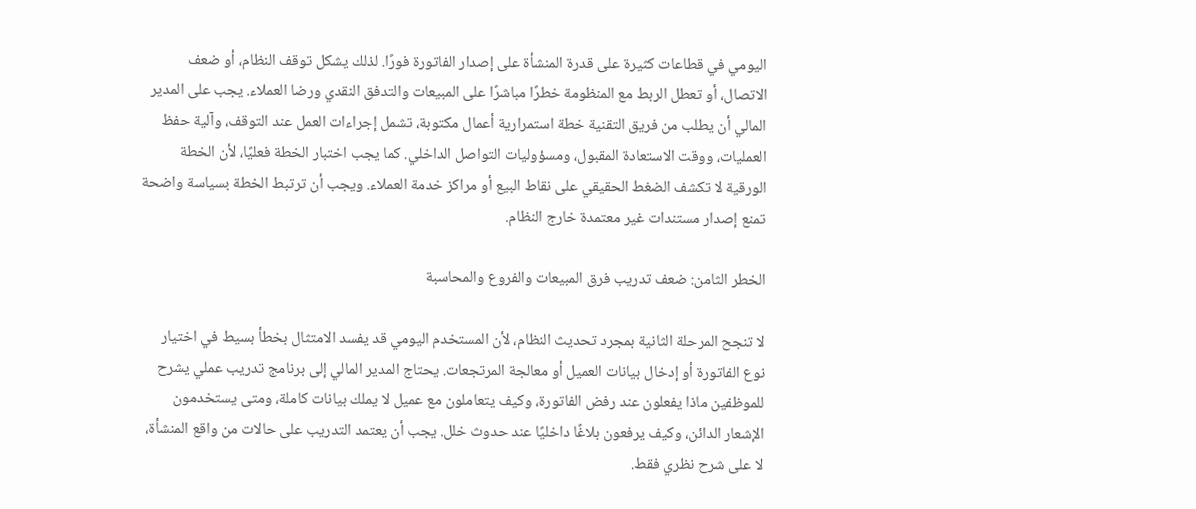اليومي في قطاعات كثيرة على قدرة المنشأة على إصدار الفاتورة فورًا. لذلك يشكل توقف النظام، أو ضعف الاتصال، أو تعطل الربط مع المنظومة خطرًا مباشرًا على المبيعات والتدفق النقدي ورضا العملاء. يجب على المدير المالي أن يطلب من فريق التقنية خطة استمرارية أعمال مكتوبة، تشمل إجراءات العمل عند التوقف، وآلية حفظ العمليات، ووقت الاستعادة المقبول، ومسؤوليات التواصل الداخلي. كما يجب اختبار الخطة فعليًا، لأن الخطة الورقية لا تكشف الضغط الحقيقي على نقاط البيع أو مراكز خدمة العملاء. ويجب أن ترتبط الخطة بسياسة واضحة تمنع إصدار مستندات غير معتمدة خارج النظام.

الخطر الثامن: ضعف تدريب فرق المبيعات والفروع والمحاسبة

لا تنجح المرحلة الثانية بمجرد تحديث النظام، لأن المستخدم اليومي قد يفسد الامتثال بخطأ بسيط في اختيار نوع الفاتورة أو إدخال بيانات العميل أو معالجة المرتجعات. يحتاج المدير المالي إلى برنامج تدريب عملي يشرح للموظفين ماذا يفعلون عند رفض الفاتورة، وكيف يتعاملون مع عميل لا يملك بيانات كاملة، ومتى يستخدمون الإشعار الدائن، وكيف يرفعون بلاغًا داخليًا عند حدوث خلل. يجب أن يعتمد التدريب على حالات من واقع المنشأة، لا على شرح نظري فقط.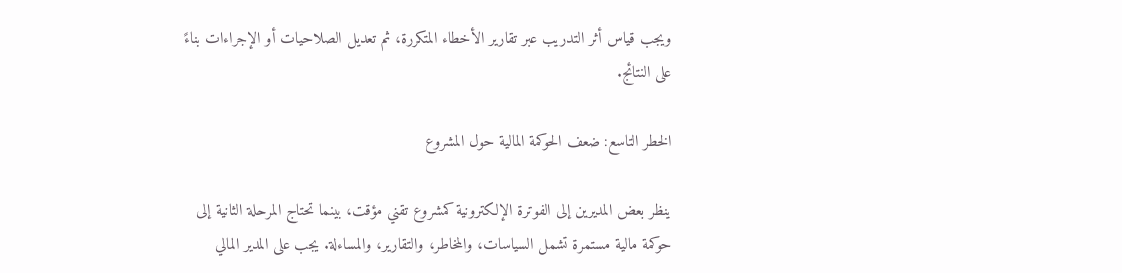ويجب قياس أثر التدريب عبر تقارير الأخطاء المتكررة، ثم تعديل الصلاحيات أو الإجراءات بناءً على النتائج.

الخطر التاسع: ضعف الحوكمة المالية حول المشروع

ينظر بعض المديرين إلى الفوترة الإلكترونية كمشروع تقني مؤقت، بينما تحتاج المرحلة الثانية إلى حوكمة مالية مستمرة تشمل السياسات، والمخاطر، والتقارير، والمساءلة. يجب على المدير المالي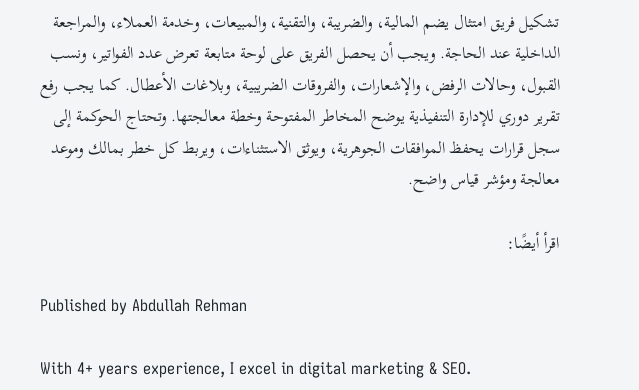تشكيل فريق امتثال يضم المالية، والضريبة، والتقنية، والمبيعات، وخدمة العملاء، والمراجعة الداخلية عند الحاجة. ويجب أن يحصل الفريق على لوحة متابعة تعرض عدد الفواتير، ونسب القبول، وحالات الرفض، والإشعارات، والفروقات الضريبية، وبلاغات الأعطال. كما يجب رفع تقرير دوري للإدارة التنفيذية يوضح المخاطر المفتوحة وخطة معالجتها. وتحتاج الحوكمة إلى سجل قرارات يحفظ الموافقات الجوهرية، ويوثق الاستثناءات، ويربط كل خطر بمالك وموعد معالجة ومؤشر قياس واضح.

اقرأ أيضًا:

Published by Abdullah Rehman

With 4+ years experience, I excel in digital marketing & SEO.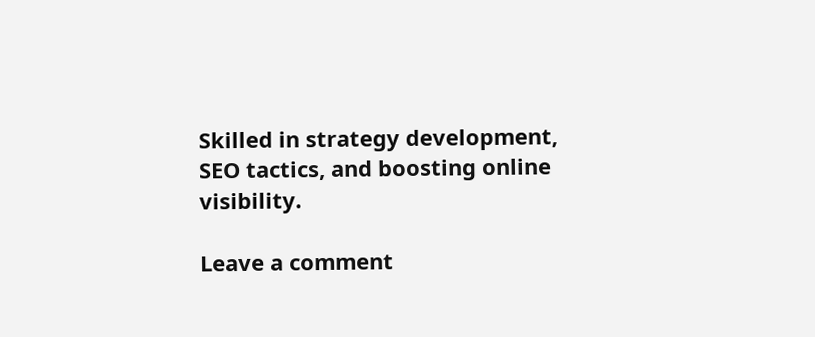Skilled in strategy development, SEO tactics, and boosting online visibility.

Leave a comment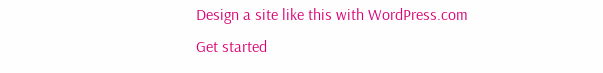Design a site like this with WordPress.com
Get started